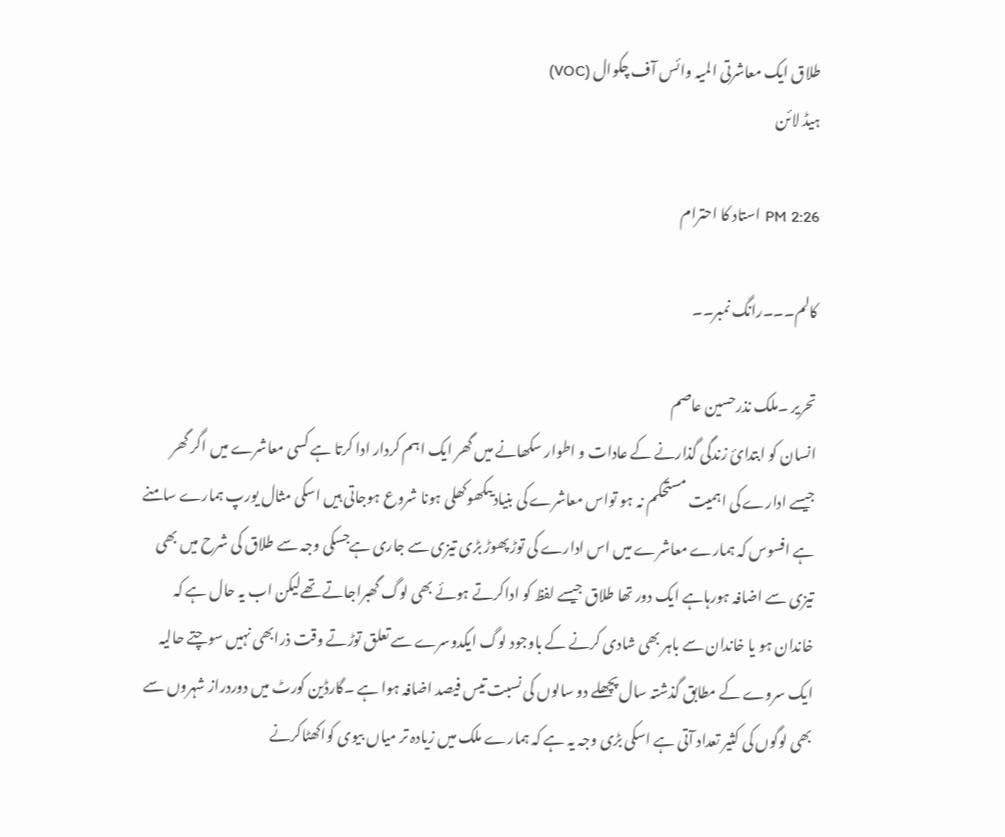طلاق ایک معاشرتی المیہ وائس آف چکوال (VOC)
ہیڈ لائن

2:26 PM استاد کا احترام

کالم۔۔۔رانگ نمبر۔۔

تحریر ۔ملک نذرحسین عاصم
انسان کو ابتدائ زندگی گذارنے کے عادات و اطوار سکھانے میں گھر ایک اہم کردار ادا کرتا ہے کسی معاشرے میں اگر گھر جیسے ادارے کی اہمیت مستحکم نہ ہو تواس معاشرے کی بنیادیںکھوکھلی ہونا شروع ہوجاتی ہیں اسکی مثال یورپ ہمارے سامنے ہے افسوس کہ ہمارے معاشرے میں اس ادارے کی توڑ پھوڑ بڑی تیزی سے جاری ہےجسکی وجہ سے طلاق کی شرح میں بھی تیزی سے اضافہ ہورہاہے ایک دور تھا طلاق جیسے لفظ کو اداکرتے ہوئے بھی لوگ گھبراجاتے تھےلیکن اب یہ حال ہے کہ خاندان ہو یا خاندان سے باہر بھی شادی کرنے کے باوجود لوگ ایکدوسرے سے تعلق توڑتے وقت ذرابھی نہیں سوچتے حالیہ ایک سروے کے مطابق گذشتہ سال پچھلے دو سالوں کی نسبت تیس فیصد اضافہ ہوا ہے ۔گارڈین کورٹ میں دوردراز شہروں سے بھی لوگوں کی کثیر تعداد آتی ہے اسکی بڑی وجہ یہ ہے کہ ہمارے ملک میں زیادہ تر میاں بیوی کواکھٹاکرنے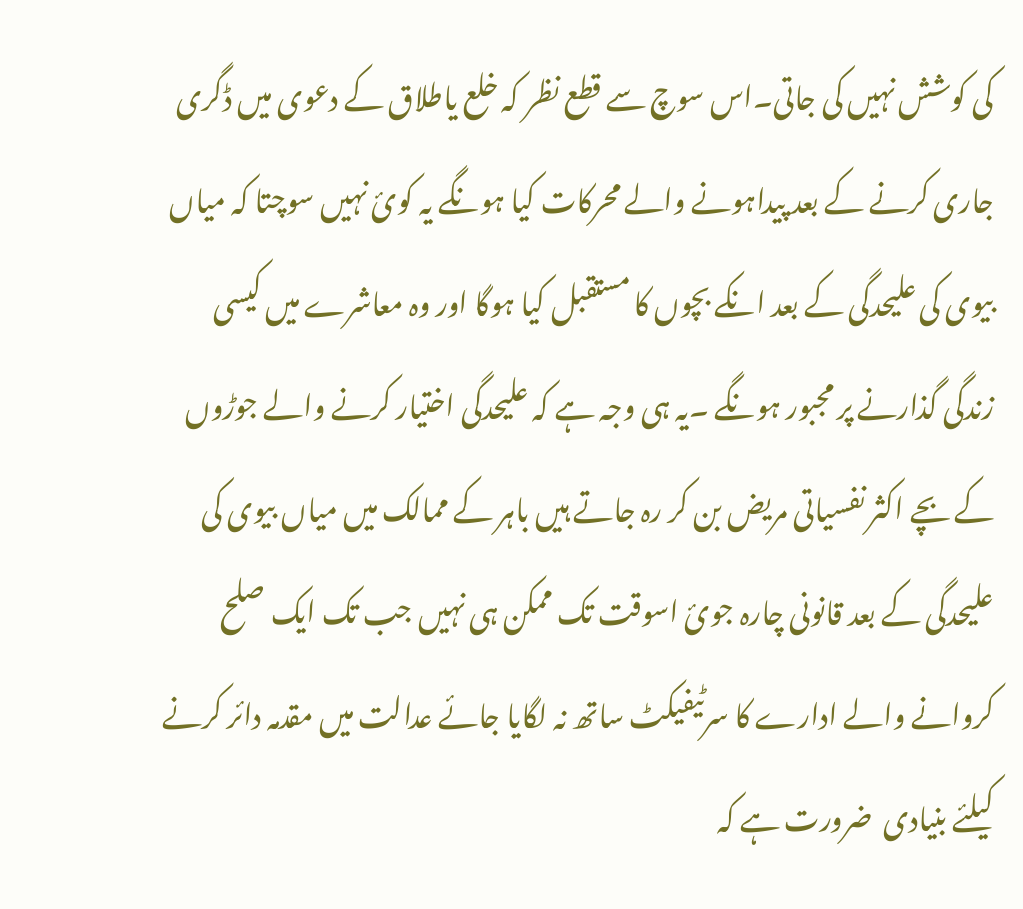کی کوشش نہیں کی جاتی۔اس سوچ سے قطع نظر کہ خلع یاطلاق کے دعوی میں ڈگری جاری کرنے کے بعد پیداہونے والے محرکات کیا ہونگے یہ کوئ نہیں سوچتا کہ میاں بیوی کی علیحدگی کے بعد انکے بچوں کا مستقبل کیا ہوگا اور وہ معاشرے میں کیسی زندگی گذارنے پر مجبور ہونگے ۔یہ ہی وجہ ہے کہ علیحدگی اختیار کرنے والے جوڑوں کے بچے اکثر نفسیاتی مریض بن کر رہ جاتے ہیں باہر کے ممالک میں میاں بیوی کی علیحدگی کے بعد قانونی چارہ جوئ اسوقت تک ممکن ہی نہیں جب تک ایک صلح کروانے والے ادارے کا سرٹیفیکٹ ساتھ نہ لگایا جائے عدالت میں مقدمہ دائر کرنے کیلئے بنیادی  ضرورت ہے کہ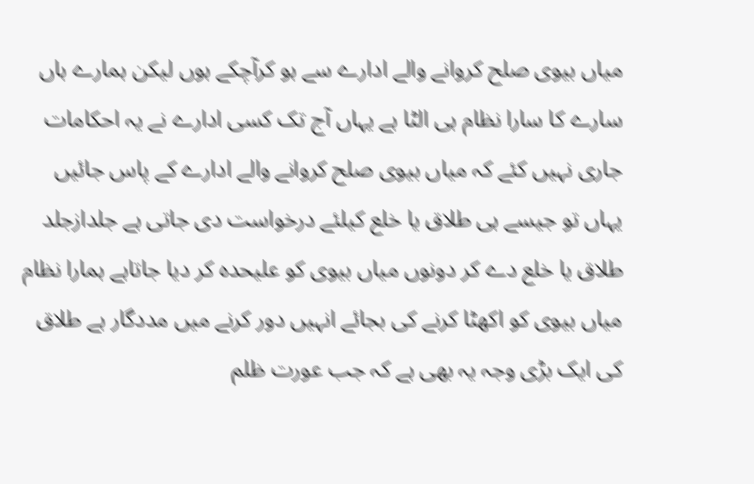میاں بیوی صلح کروانے والے ادارے سے ہو کرآچکے ہوں لیکن ہمارے ہاں سارے کا سارا نظام ہی الٹا ہے یہاں آج تک کسی ادارے نے یہ احکامات جاری نہیں کئے کہ میاں بیوی صلح کروانے والے ادارے کے پاس جائیں یہاں تو جیسے ہی طلاق یا خلع کیلئے درخواست دی جاتی ہے جلدازجلد طلاق یا خلع دے کر دونوں میاں بیوی کو علیحدہ کر دیا جاتاہے ہمارا نظام میاں بیوی کو اکھٹا کرنے کی بجائے انہیں دور کرنے میں مددگار ہے طلاق کی ایک بڑی وجہ یہ بھی ہے کہ جب عورت ظلم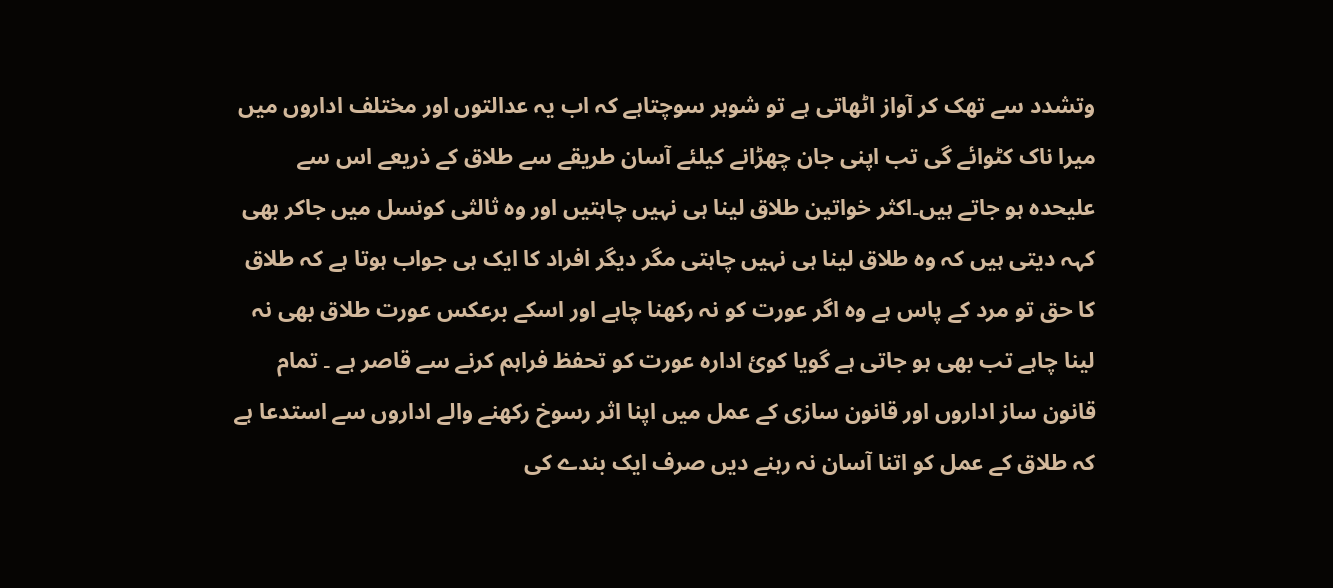وتشدد سے تھک کر آواز اٹھاتی ہے تو شوہر سوچتاہے کہ اب یہ عدالتوں اور مختلف اداروں میں میرا ناک کٹوائے گی تب اپنی جان چھڑانے کیلئے آسان طریقے سے طلاق کے ذریعے اس سے علیحدہ ہو جاتے ہیں۔اکثر خواتین طلاق لینا ہی نہیں چاہتیں اور وہ ثالثی کونسل میں جاکر بھی کہہ دیتی ہیں کہ وہ طلاق لینا ہی نہیں چاہتی مگر دیگر افراد کا ایک ہی جواب ہوتا ہے کہ طلاق کا حق تو مرد کے پاس ہے وہ اگر عورت کو نہ رکھنا چاہے اور اسکے برعکس عورت طلاق بھی نہ لینا چاہے تب بھی ہو جاتی ہے گویا کوئ ادارہ عورت کو تحفظ فراہم کرنے سے قاصر ہے ۔ تمام قانون ساز اداروں اور قانون سازی کے عمل میں اپنا اثر رسوخ رکھنے والے اداروں سے استدعا ہے کہ طلاق کے عمل کو اتنا آسان نہ رہنے دیں صرف ایک بندے کی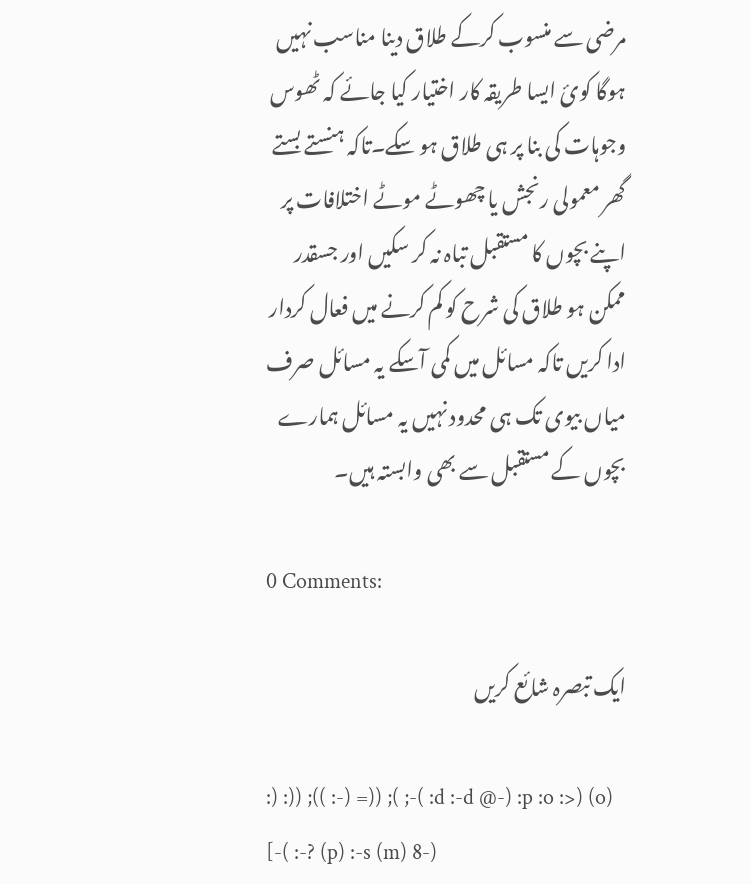مرضی سے منسوب کرکے طلاق دینا مناسب نہیں ہوگا کوئ ایسا طریقہ کار اختیار کیا جائے کہ ٹھوس وجوہات کی بنا پر ہی طلاق ہو سکے۔تاکہ ہنستے بستے گھر معمولی رنجش یا چھوٹے موٹے اختلافات پر اپنے بچوں کا مستقبل تباہ نہ کر سکیں اور جسقدر ممکن ہو طلاق کی شرح کو کم کرنے میں فعال کردار ادا کریں تاکہ مسائل میں کمی آسکے یہ مسائل صرف میاں بیوی تک ہی محدود نہیں یہ مسائل ہمارے بچوں کے مستقبل سے بھی وابستہ ہیں۔

0 Comments:

ایک تبصرہ شائع کریں

:) :)) ;(( :-) =)) ;( ;-( :d :-d @-) :p :o :>) (o) [-( :-? (p) :-s (m) 8-)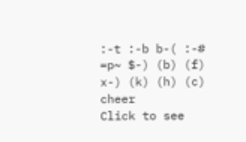:-t :-b b-( :-# =p~ $-) (b) (f) x-) (k) (h) (c) cheer
Click to see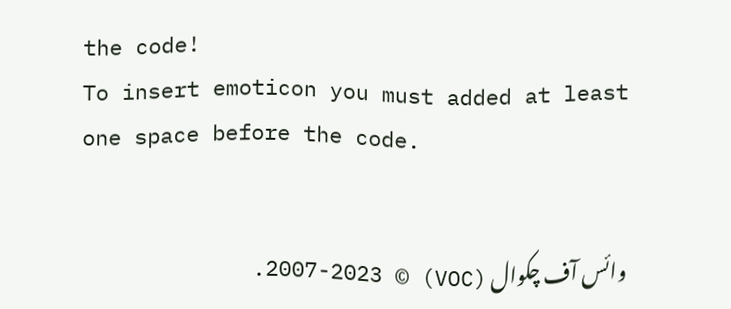the code!
To insert emoticon you must added at least one space before the code.


وائس آف چکوال (VOC) © 2007-2023.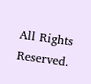All Rights Reserved.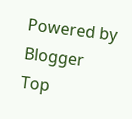Powered by Blogger
Top